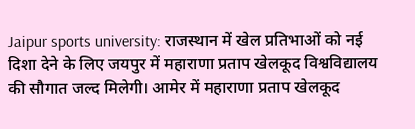Jaipur sports university: राजस्थान में खेल प्रतिभाओं को नई दिशा देने के लिए जयपुर में महाराणा प्रताप खेलकूद विश्वविद्यालय की सौगात जल्द मिलेगी। आमेर में महाराणा प्रताप खेलकूद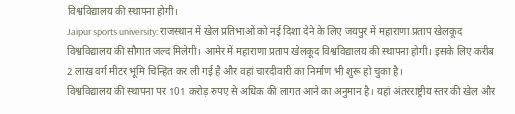विश्वविद्यालय की स्थापना होगी।
Jaipur sports university: राजस्थान में खेल प्रतिभाओं को नई दिशा देने के लिए जयपुर में महाराणा प्रताप खेलकूद विश्वविद्यालय की सौगात जल्द मिलेगी। आमेर में महाराणा प्रताप खेलकूद विश्वविद्यालय की स्थापना होगी। इसके लिए करीब 2 लाख वर्ग मीटर भूमि चिन्हित कर ली गई है और वहां चारदीवारी का निर्माण भी शुरू हो चुका है।
विश्वविद्यालय की स्थापना पर 101 करोड़ रुपए से अधिक की लागत आने का अनुमान है। यहां अंतरराष्ट्रीय स्तर की खेल और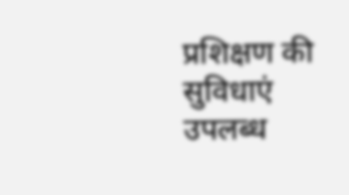प्रशिक्षण की सुविधाएं उपलब्ध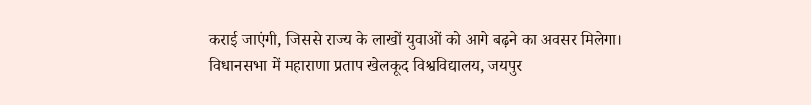कराई जाएंगी, जिससे राज्य के लाखों युवाओं को आगे बढ़ने का अवसर मिलेगा।
विधानसभा में महाराणा प्रताप खेलकूद विश्वविद्यालय, जयपुर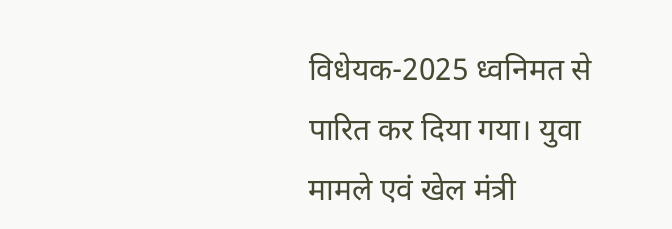विधेयक-2025 ध्वनिमत से पारित कर दिया गया। युवा मामले एवं खेल मंत्री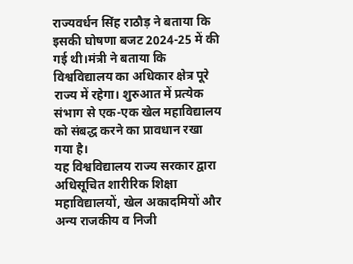राज्यवर्धन सिंह राठौड़ ने बताया कि इसकी घोषणा बजट 2024-25 में की गई थी।मंत्री ने बताया कि विश्वविद्यालय का अधिकार क्षेत्र पूरे राज्य में रहेगा। शुरुआत में प्रत्येक संभाग से एक-एक खेल महाविद्यालय को संबद्ध करने का प्रावधान रखा गया है।
यह विश्वविद्यालय राज्य सरकार द्वारा अधिसूचित शारीरिक शिक्षा महाविद्यालयों, खेल अकादमियों और अन्य राजकीय व निजी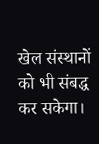खेल संस्थानों को भी संबद्ध कर सकेगा।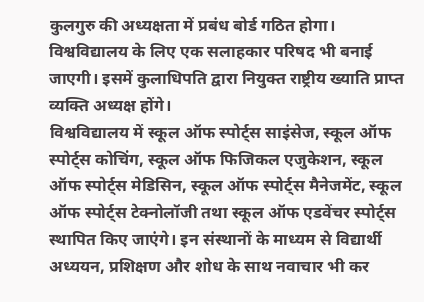कुलगुरु की अध्यक्षता में प्रबंध बोर्ड गठित होगा। विश्वविद्यालय के लिए एक सलाहकार परिषद भी बनाई जाएगी। इसमें कुलाधिपति द्वारा नियुक्त राष्ट्रीय ख्याति प्राप्त व्यक्ति अध्यक्ष होंगे।
विश्वविद्यालय में स्कूल ऑफ स्पोर्ट्स साइंसेज, स्कूल ऑफ स्पोर्ट्स कोचिंग, स्कूल ऑफ फिजिकल एजुकेशन, स्कूल ऑफ स्पोर्ट्स मेडिसिन, स्कूल ऑफ स्पोर्ट्स मैनेजमेंट, स्कूल ऑफ स्पोर्ट्स टेक्नोलॉजी तथा स्कूल ऑफ एडवेंचर स्पोर्ट्स स्थापित किए जाएंगे। इन संस्थानों के माध्यम से विद्यार्थी अध्ययन, प्रशिक्षण और शोध के साथ नवाचार भी कर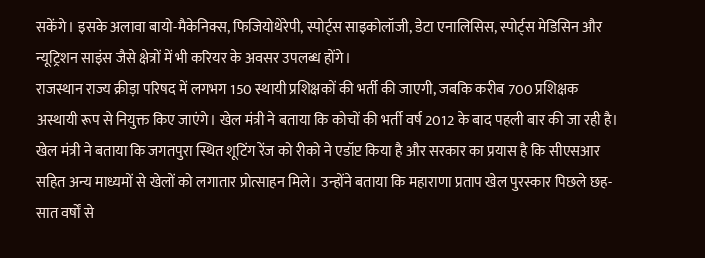सकेंगे। इसके अलावा बायो-मैकेनिक्स, फिजियोथेरेपी, स्पोर्ट्स साइकोलॉजी, डेटा एनालिसिस, स्पोर्ट्स मेडिसिन और न्यूट्रिशन साइंस जैसे क्षेत्रों में भी करियर के अवसर उपलब्ध होंगे।
राजस्थान राज्य क्रीड़ा परिषद में लगभग 150 स्थायी प्रशिक्षकों की भर्ती की जाएगी, जबकि करीब 700 प्रशिक्षक अस्थायी रूप से नियुक्त किए जाएंगे। खेल मंत्री ने बताया कि कोचों की भर्ती वर्ष 2012 के बाद पहली बार की जा रही है।
खेल मंत्री ने बताया कि जगतपुरा स्थित शूटिंग रेंज को रीको ने एडॉप्ट किया है और सरकार का प्रयास है कि सीएसआर सहित अन्य माध्यमों से खेलों को लगातार प्रोत्साहन मिले। उन्होंने बताया कि महाराणा प्रताप खेल पुरस्कार पिछले छह-सात वर्षों से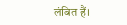लंबित हैं।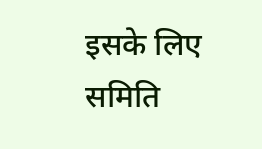इसके लिए समिति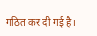गठित कर दी गई है।